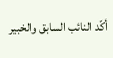أكّد النائب السابق والخبير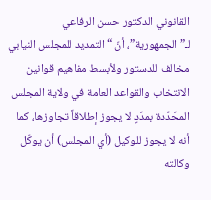القانوني الدكتور حسن الرفاعي لـ”الجمهورية”، أنّ “التمديد للمجلس النيابي مخالف للدستور ولأبسط مفاهيم قوانين الانتخاب والقواعد العامة في ولاية المجلس المحَدّدة بمدَدٍ لا يجوز إطلاقاً تجاوزها، كما أنه لا يجوز للوكيل (أي المجلس) أن يوكّل وكالته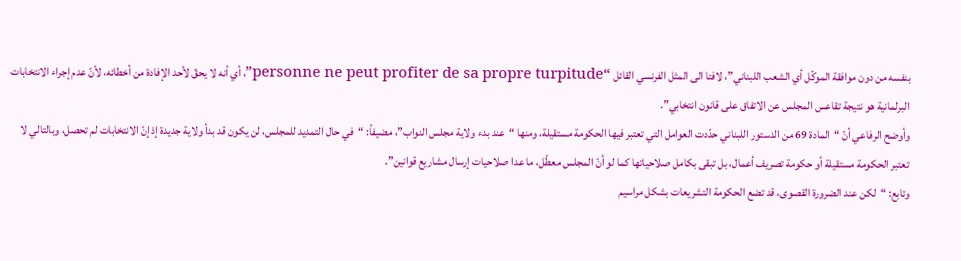بنفسه من دون موافقة الموكّل أي الشعب اللبناني”، لافتا الى المثل الفرنسي القائل “personne ne peut profiter de sa propre turpitude”، أي أنه لا يحقّ لأحد الإفادة من أخطائه، لأنّ عدم إجراء الانتخابات البرلمانية هو نتيجة تقاعس المجلس عن الاتفاق على قانون انتخابي”.
وأوضح الرفاعي أنّ “المادة 69 من الدستور اللبناني حدّدت العوامل التي تعتبر فيها الحكومة مستقيلة، ومنها “عند بدء ولاية مجلس النواب”، مضيفاً: “في حال التمديد للمجلس، لن يكون قد بدأ ولاية جديدة إذ إنّ الانتخابات لم تحصل، وبالتالي لا تعتبر الحكومة مستقيلة أو حكومة تصريف أعمال، بل تبقى بكامل صلاحياتها كما لو أنّ المجلس معطّل، ما عدا صلاحيات إرسال مشاريع قوانين”.
وتابع: “لكن عند الضرورة القصوى، قد تضع الحكومة التشريعات بشكل مراسيم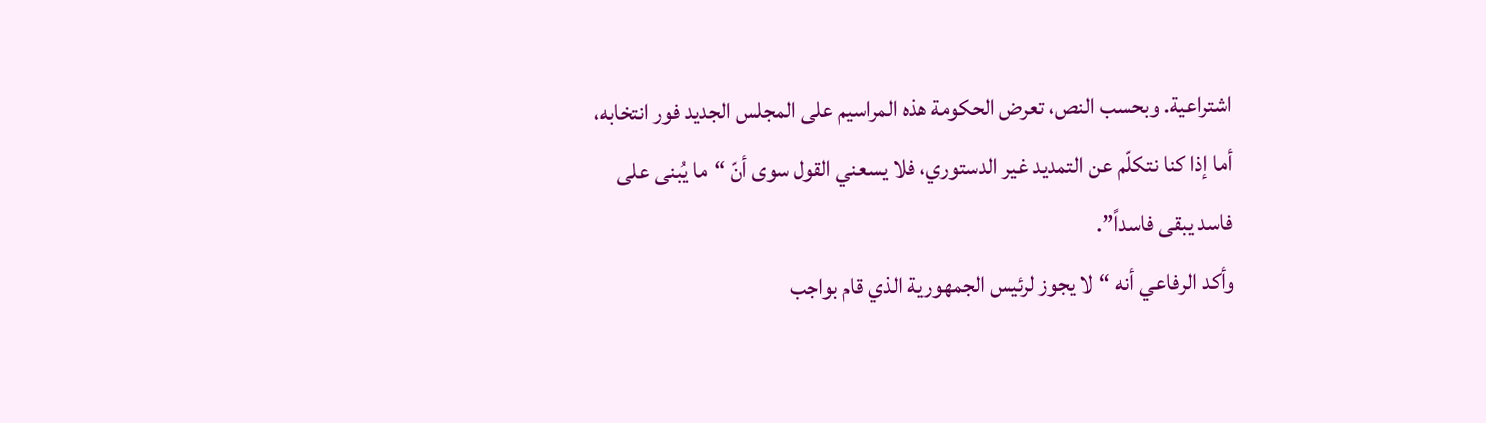اشتراعية. وبحسب النص، تعرض الحكومة هذه المراسيم على المجلس الجديد فور انتخابه، أما إذا كنا نتكلّم عن التمديد غير الدستوري، فلا يسعني القول سوى أنّ “ما يُبنى على فاسد يبقى فاسداً”.
وأكد الرفاعي أنه “لا يجوز لرئيس الجمهورية الذي قام بواجب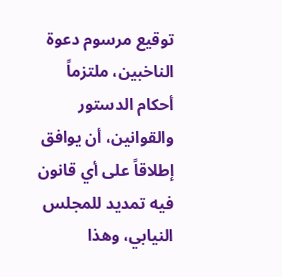توقيع مرسوم دعوة الناخبين، ملتزماً أحكام الدستور والقوانين، أن يوافق إطلاقاً على أي قانون فيه تمديد للمجلس النيابي، وهذا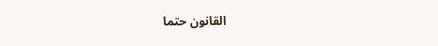القانون حتما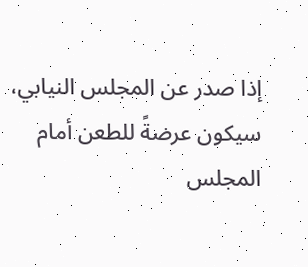إذا صدر عن المجلس النيابي، سيكون عرضةً للطعن أمام المجلس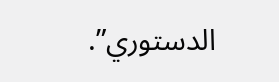الدستوري”.